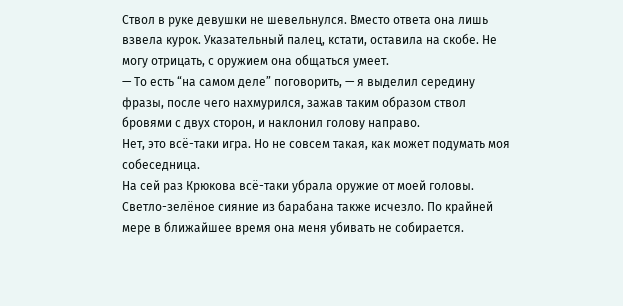Ствол в руке девушки не шевельнулся. Вместо ответа она лишь взвела курок. Указательный палец, кстати, оставила на скобе. Не могу отрицать, с оружием она общаться умеет.
— То есть “на самом деле” поговорить, — я выделил середину фразы, после чего нахмурился, зажав таким образом ствол бровями с двух сторон, и наклонил голову направо.
Нет, это всё-таки игра. Но не совсем такая, как может подумать моя собеседница.
На сей раз Крюкова всё-таки убрала оружие от моей головы. Светло-зелёное сияние из барабана также исчезло. По крайней мере в ближайшее время она меня убивать не собирается.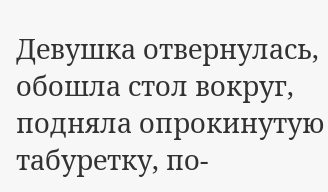Девушка отвернулась, обошла стол вокруг, подняла опрокинутую табуретку, по-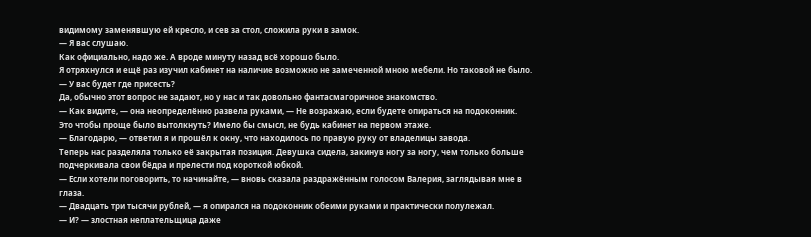видимому заменявшую ей кресло, и сев за стол, сложила руки в замок.
— Я вас слушаю.
Как официально, надо же. А вроде минуту назад всё хорошо было.
Я отряхнулся и ещё раз изучил кабинет на наличие возможно не замеченной мною мебели. Но таковой не было.
— У вас будет где присесть?
Да, обычно этот вопрос не задают, но у нас и так довольно фантасмагоричное знакомство.
— Как видите, — она неопределённо развела руками, — Не возражаю, если будете опираться на подоконник.
Это чтобы проще было вытолкнуть? Имело бы смысл, не будь кабинет на первом этаже.
— Благодарю, — ответил я и прошёл к окну, что находилось по правую руку от владелицы завода.
Теперь нас разделяла только её закрытая позиция. Девушка сидела, закинув ногу за ногу, чем только больше подчеркивала свои бёдра и прелести под короткой юбкой.
— Если хотели поговорить, то начинайте, — вновь сказала раздражённым голосом Валерия, заглядывая мне в глаза.
— Двадцать три тысячи рублей, — я опирался на подоконник обеими руками и практически полулежал.
— И? — злостная неплательщица даже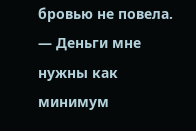бровью не повела.
— Деньги мне нужны как минимум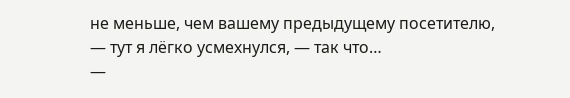не меньше, чем вашему предыдущему посетителю, — тут я лёгко усмехнулся, — так что…
—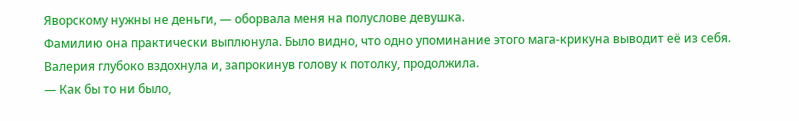Яворскому нужны не деньги, — оборвала меня на полуслове девушка.
Фамилию она практически выплюнула. Было видно, что одно упоминание этого мага-крикуна выводит её из себя.
Валерия глубоко вздохнула и, запрокинув голову к потолку, продолжила.
— Как бы то ни было,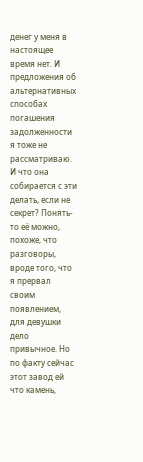денег у меня в настоящее время нет. И предложения об альтернативных способах погашения задолженности я тоже не рассматриваю.
И что она собирается с эти делать, если не секрет? Понять-то её можно, похоже, что разговоры, вроде того, что я прервал своим появлением, для девушки дело привычное. Но по факту сейчас этот завод ей что камень,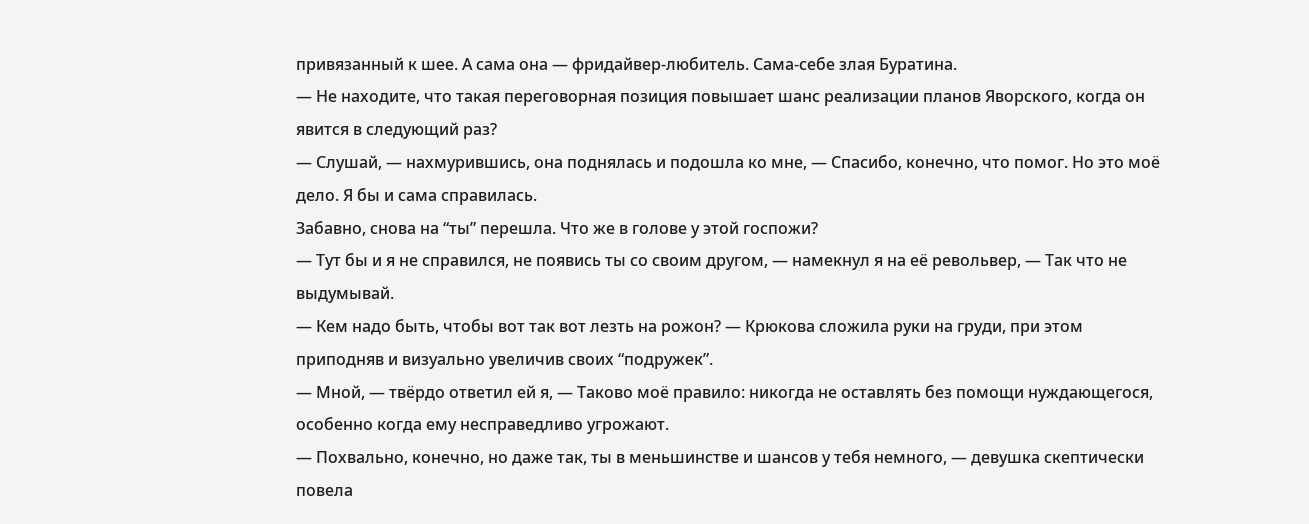привязанный к шее. А сама она — фридайвер-любитель. Сама-себе злая Буратина.
— Не находите, что такая переговорная позиция повышает шанс реализации планов Яворского, когда он явится в следующий раз?
— Слушай, — нахмурившись, она поднялась и подошла ко мне, — Спасибо, конечно, что помог. Но это моё дело. Я бы и сама справилась.
Забавно, снова на “ты” перешла. Что же в голове у этой госпожи?
— Тут бы и я не справился, не появись ты со своим другом, — намекнул я на её револьвер, — Так что не выдумывай.
— Кем надо быть, чтобы вот так вот лезть на рожон? — Крюкова сложила руки на груди, при этом приподняв и визуально увеличив своих “подружек”.
— Мной, — твёрдо ответил ей я, — Таково моё правило: никогда не оставлять без помощи нуждающегося, особенно когда ему несправедливо угрожают.
— Похвально, конечно, но даже так, ты в меньшинстве и шансов у тебя немного, — девушка скептически повела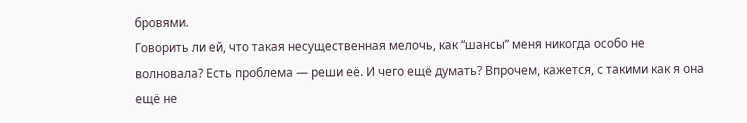бровями.
Говорить ли ей, что такая несущественная мелочь, как “шансы” меня никогда особо не волновала? Есть проблема — реши её. И чего ещё думать? Впрочем, кажется, с такими как я она ещё не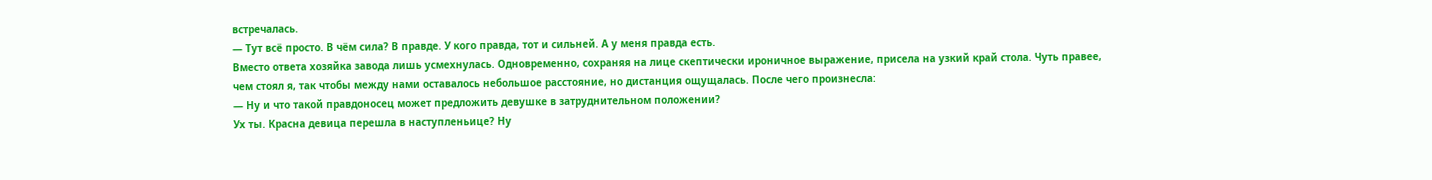встречалась.
— Тут всё просто. В чём сила? В правде. У кого правда, тот и сильней. А у меня правда есть.
Вместо ответа хозяйка завода лишь усмехнулась. Одновременно, сохраняя на лице скептически ироничное выражение, присела на узкий край стола. Чуть правее, чем стоял я, так чтобы между нами оставалось небольшое расстояние, но дистанция ощущалась. После чего произнесла:
— Ну и что такой правдоносец может предложить девушке в затруднительном положении?
Ух ты. Красна девица перешла в наступленьице? Ну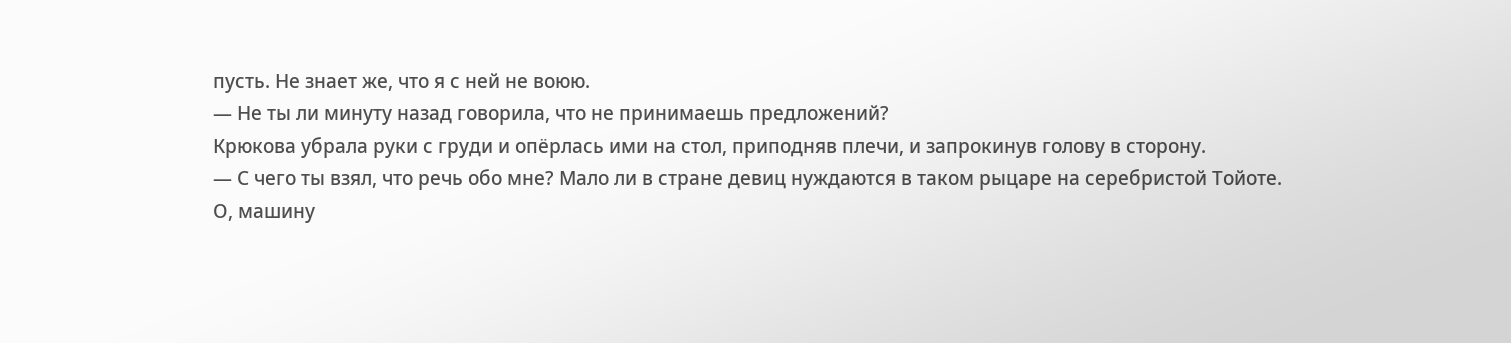пусть. Не знает же, что я с ней не воюю.
— Не ты ли минуту назад говорила, что не принимаешь предложений?
Крюкова убрала руки с груди и опёрлась ими на стол, приподняв плечи, и запрокинув голову в сторону.
— С чего ты взял, что речь обо мне? Мало ли в стране девиц нуждаются в таком рыцаре на серебристой Тойоте.
О, машину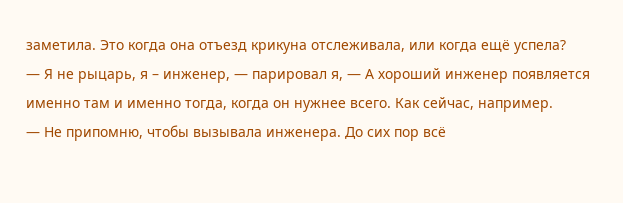заметила. Это когда она отъезд крикуна отслеживала, или когда ещё успела?
— Я не рыцарь, я – инженер, — парировал я, — А хороший инженер появляется именно там и именно тогда, когда он нужнее всего. Как сейчас, например.
— Не припомню, чтобы вызывала инженера. До сих пор всё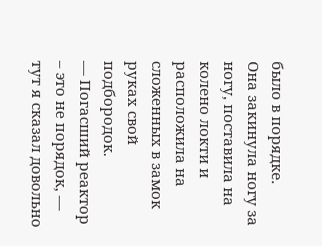было в порядке.
Она закинула ногу за ногу, поставила на колено локти и расположила на сложенных в замок руках свой подбородок.
— Погасший реактор – это не порядок, — тут я сказал довольно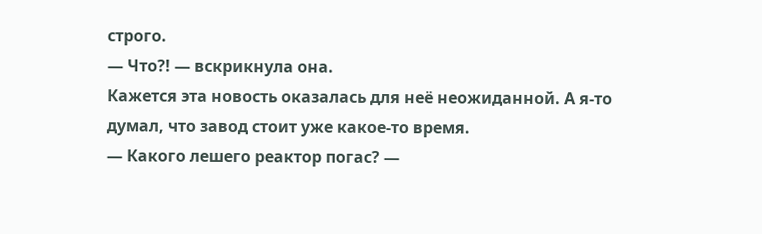строго.
— Что?! — вскрикнула она.
Кажется эта новость оказалась для неё неожиданной. А я-то думал, что завод стоит уже какое-то время.
— Какого лешего реактор погас? —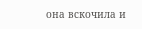она вскочила и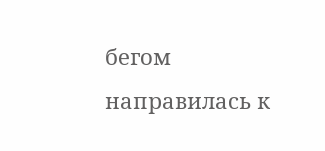бегом направилась к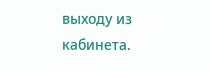выходу из кабинета.